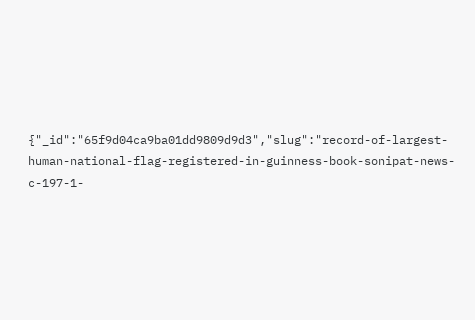{"_id":"65f9d04ca9ba01dd9809d9d3","slug":"record-of-largest-human-national-flag-registered-in-guinness-book-sonipat-news-c-197-1-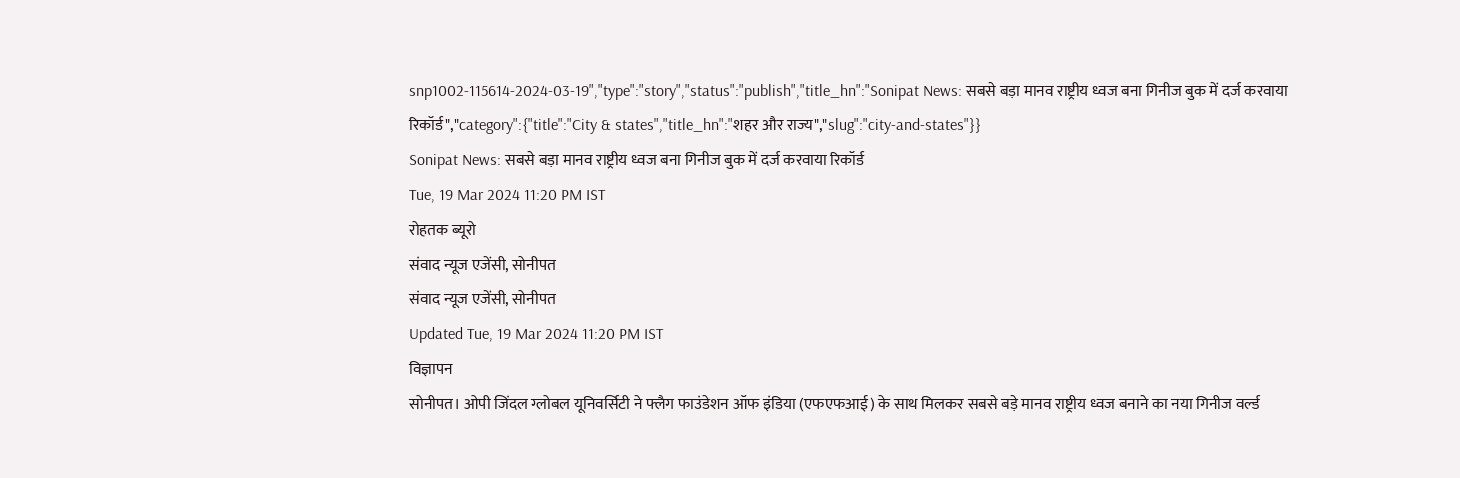snp1002-115614-2024-03-19","type":"story","status":"publish","title_hn":"Sonipat News: सबसे बड़ा मानव राष्ट्रीय ध्वज बना गिनीज बुक में दर्ज करवाया रिकॉर्ड","category":{"title":"City & states","title_hn":"शहर और राज्य","slug":"city-and-states"}}
Sonipat News: सबसे बड़ा मानव राष्ट्रीय ध्वज बना गिनीज बुक में दर्ज करवाया रिकॉर्ड
Tue, 19 Mar 2024 11:20 PM IST
रोहतक ब्यूरो
संवाद न्यूज एजेंसी, सोनीपत
संवाद न्यूज एजेंसी, सोनीपत
Updated Tue, 19 Mar 2024 11:20 PM IST
विज्ञापन
सोनीपत। ओपी जिंदल ग्लोबल यूनिवर्सिटी ने फ्लैग फाउंडेशन ऑफ इंडिया (एफएफआई) के साथ मिलकर सबसे बड़े मानव राष्ट्रीय ध्वज बनाने का नया गिनीज वर्ल्ड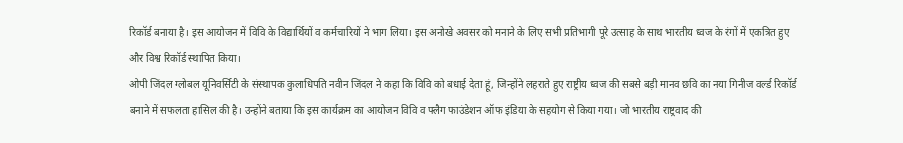रिकॉर्ड बनाया है। इस आयोजन में विवि के विद्यार्थियों व कर्मचारियों ने भाग लिया। इस अनोखे अवसर को मनाने के लिए सभी प्रतिभागी पूरे उत्साह के साथ भारतीय ध्वज के रंगों में एकत्रित हुए और विश्व रिकॉर्ड स्थापित किया।
ओपी जिंदल ग्लोबल यूनिवर्सिटी के संस्थापक कुलाधिपति नवीन जिंदल ने कहा कि विवि को बधाई देता हूं, जिन्होंने लहराते हुए राष्ट्रीय ध्वज की सबसे बड़ी मानव छवि का नया गिनीज वर्ल्ड रिकॉर्ड बनाने में सफलता हासिल की है। उन्होंने बताया कि इस कार्यक्रम का आयोजन विवि व फ्लैग फाउंडेशन ऑफ इंडिया के सहयोग से किया गया। जो भारतीय राष्ट्रवाद की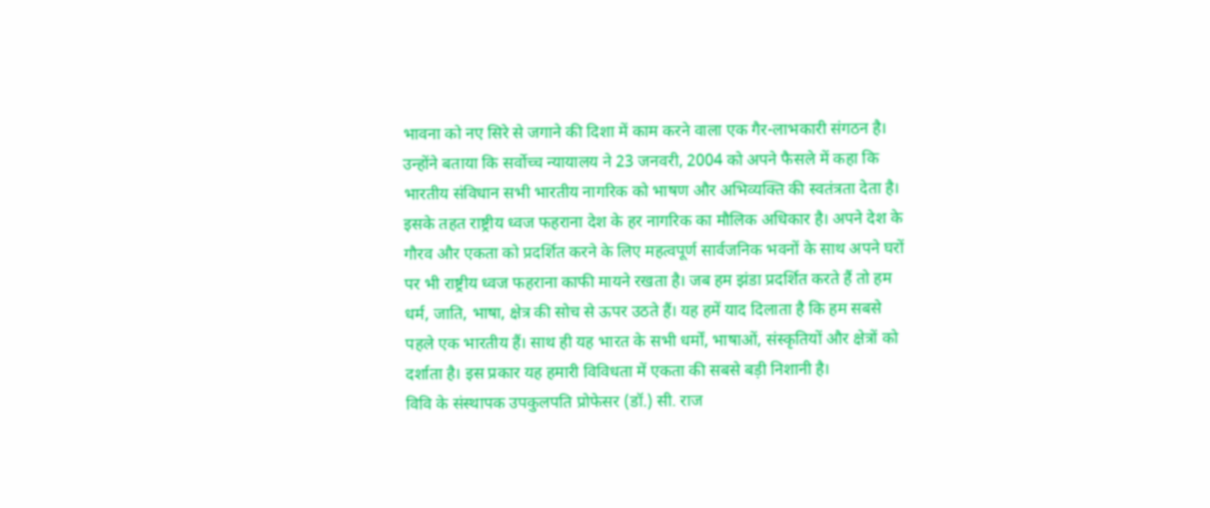भावना को नए सिरे से जगाने की दिशा में काम करने वाला एक गैर-लाभकारी संगठन है। उन्होंने बताया कि सर्वोच्च न्यायालय ने 23 जनवरी, 2004 को अपने फैसले में कहा कि भारतीय संविधान सभी भारतीय नागरिक को भाषण और अभिव्यक्ति की स्वतंत्रता देता है। इसके तहत राष्ट्रीय ध्वज फहराना देश के हर नागरिक का मौलिक अधिकार है। अपने देश के गौरव और एकता को प्रदर्शित करने के लिए महत्वपूर्ण सार्वजनिक भवनों के साथ अपने घरों पर भी राष्ट्रीय ध्वज फहराना काफी मायने रखता है। जब हम झंडा प्रदर्शित करते हैं तो हम धर्म, जाति, भाषा, क्षेत्र की सोच से ऊपर उठते हैं। यह हमें याद दिलाता है कि हम सबसे पहले एक भारतीय हैं। साथ ही यह भारत के सभी धर्मों, भाषाओं, संस्कृतियों और क्षेत्रों को दर्शाता है। इस प्रकार यह हमारी विविधता में एकता की सबसे बड़ी निशानी है।
विवि के संस्थापक उपकुलपति प्रोफेसर (डॉ.) सी. राज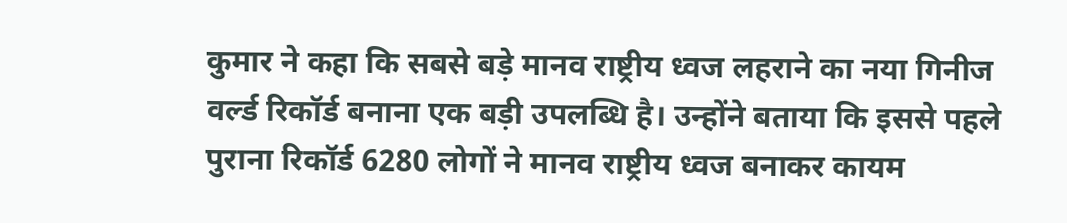कुमार ने कहा कि सबसे बड़े मानव राष्ट्रीय ध्वज लहराने का नया गिनीज वर्ल्ड रिकॉर्ड बनाना एक बड़ी उपलब्धि है। उन्होंने बताया कि इससे पहले पुराना रिकॉर्ड 6280 लोगों ने मानव राष्ट्रीय ध्वज बनाकर कायम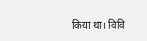किया था। विवि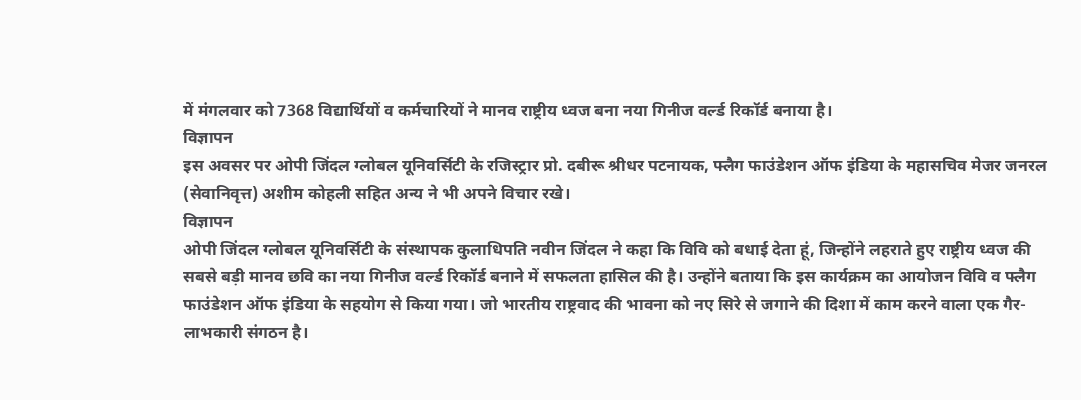में मंगलवार को 7368 विद्यार्थियों व कर्मचारियों ने मानव राष्ट्रीय ध्वज बना नया गिनीज वर्ल्ड रिकॉर्ड बनाया है।
विज्ञापन
इस अवसर पर ओपी जिंदल ग्लोबल यूनिवर्सिटी के रजिस्ट्रार प्रो. दबीरू श्रीधर पटनायक, फ्लैग फाउंडेशन ऑफ इंडिया के महासचिव मेजर जनरल (सेवानिवृत्त) अशीम कोहली सहित अन्य ने भी अपने विचार रखे।
विज्ञापन
ओपी जिंदल ग्लोबल यूनिवर्सिटी के संस्थापक कुलाधिपति नवीन जिंदल ने कहा कि विवि को बधाई देता हूं, जिन्होंने लहराते हुए राष्ट्रीय ध्वज की सबसे बड़ी मानव छवि का नया गिनीज वर्ल्ड रिकॉर्ड बनाने में सफलता हासिल की है। उन्होंने बताया कि इस कार्यक्रम का आयोजन विवि व फ्लैग फाउंडेशन ऑफ इंडिया के सहयोग से किया गया। जो भारतीय राष्ट्रवाद की भावना को नए सिरे से जगाने की दिशा में काम करने वाला एक गैर-लाभकारी संगठन है।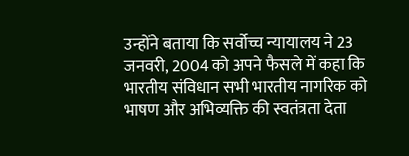उन्होंने बताया कि सर्वोच्च न्यायालय ने 23 जनवरी, 2004 को अपने फैसले में कहा कि भारतीय संविधान सभी भारतीय नागरिक को भाषण और अभिव्यक्ति की स्वतंत्रता देता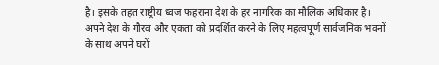है। इसके तहत राष्ट्रीय ध्वज फहराना देश के हर नागरिक का मौलिक अधिकार है। अपने देश के गौरव और एकता को प्रदर्शित करने के लिए महत्वपूर्ण सार्वजनिक भवनों के साथ अपने घरों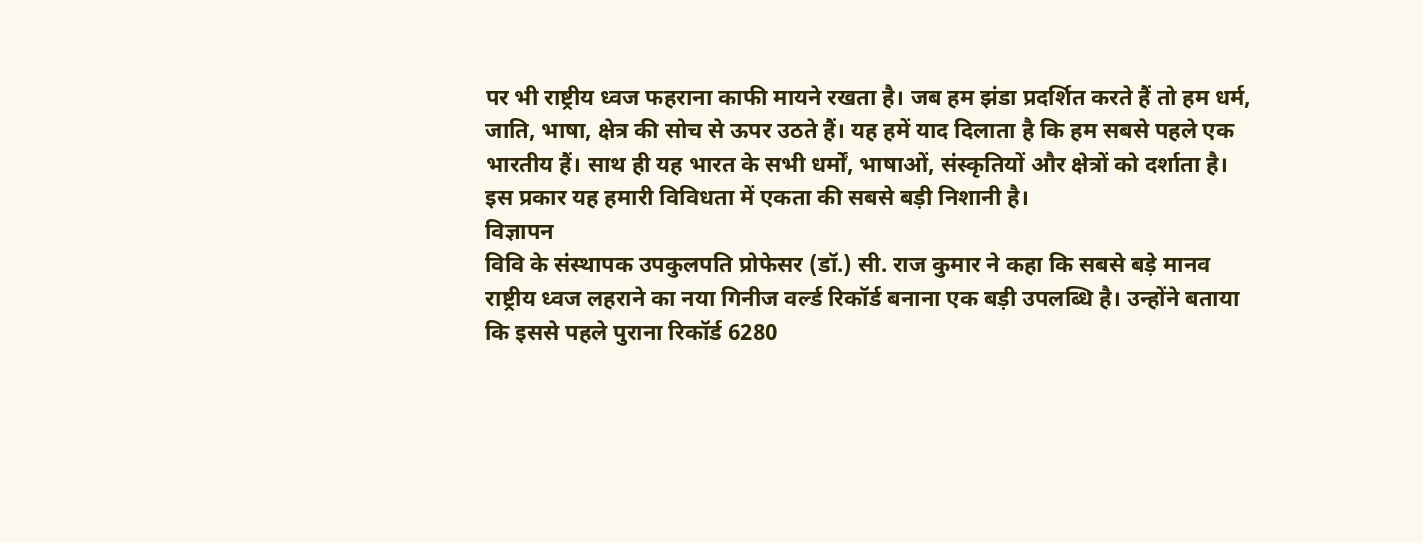पर भी राष्ट्रीय ध्वज फहराना काफी मायने रखता है। जब हम झंडा प्रदर्शित करते हैं तो हम धर्म, जाति, भाषा, क्षेत्र की सोच से ऊपर उठते हैं। यह हमें याद दिलाता है कि हम सबसे पहले एक भारतीय हैं। साथ ही यह भारत के सभी धर्मों, भाषाओं, संस्कृतियों और क्षेत्रों को दर्शाता है। इस प्रकार यह हमारी विविधता में एकता की सबसे बड़ी निशानी है।
विज्ञापन
विवि के संस्थापक उपकुलपति प्रोफेसर (डॉ.) सी. राज कुमार ने कहा कि सबसे बड़े मानव राष्ट्रीय ध्वज लहराने का नया गिनीज वर्ल्ड रिकॉर्ड बनाना एक बड़ी उपलब्धि है। उन्होंने बताया कि इससे पहले पुराना रिकॉर्ड 6280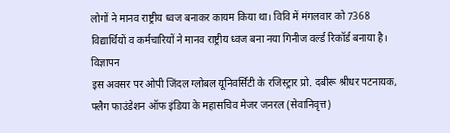लोगों ने मानव राष्ट्रीय ध्वज बनाकर कायम किया था। विवि में मंगलवार को 7368 विद्यार्थियों व कर्मचारियों ने मानव राष्ट्रीय ध्वज बना नया गिनीज वर्ल्ड रिकॉर्ड बनाया है।
विज्ञापन
इस अवसर पर ओपी जिंदल ग्लोबल यूनिवर्सिटी के रजिस्ट्रार प्रो. दबीरू श्रीधर पटनायक, फ्लैग फाउंडेशन ऑफ इंडिया के महासचिव मेजर जनरल (सेवानिवृत्त)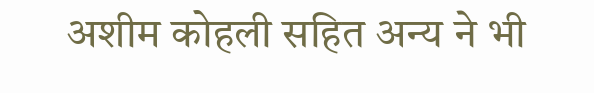अशीम कोहली सहित अन्य ने भी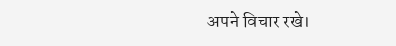अपने विचार रखे।